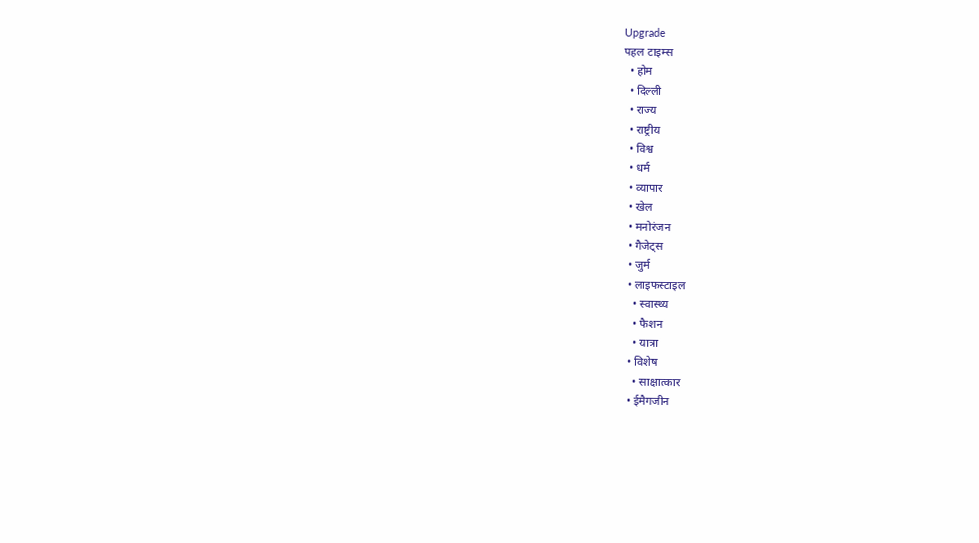Upgrade
पहल टाइम्स
  • होम
  • दिल्ली
  • राज्य
  • राष्ट्रीय
  • विश्व
  • धर्म
  • व्यापार
  • खेल
  • मनोरंजन
  • गैजेट्स
  • जुर्म
  • लाइफस्टाइल
    • स्वास्थ्य
    • फैशन
    • यात्रा
  • विशेष
    • साक्षात्कार
  • ईमैगजीन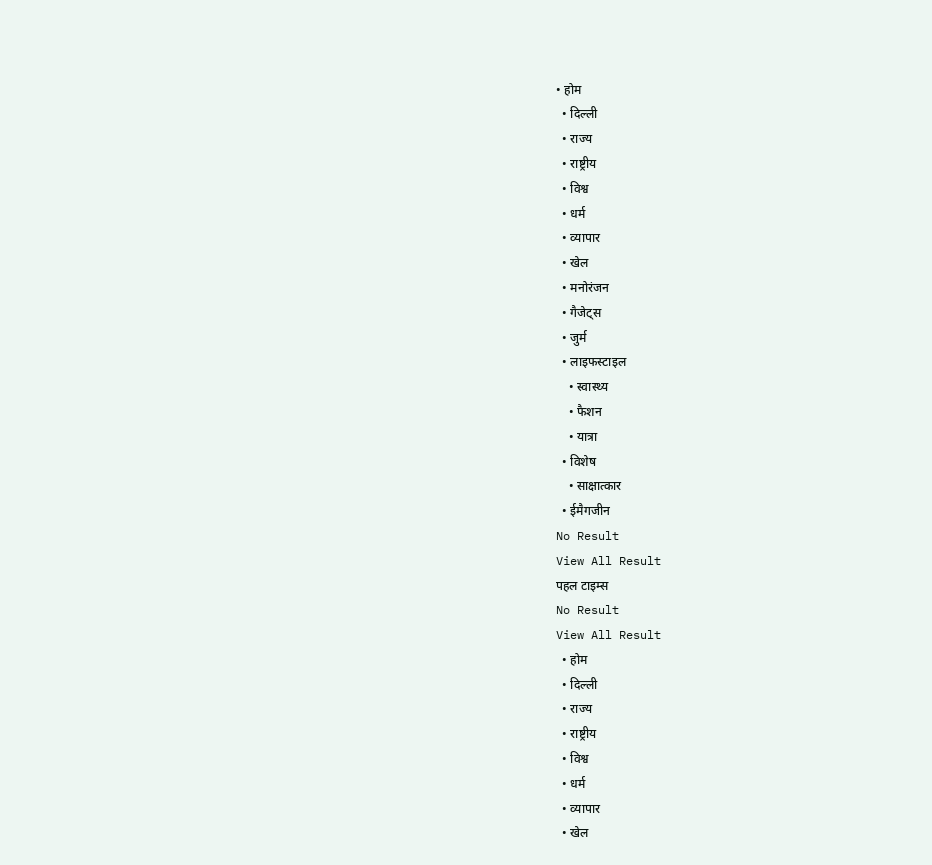• होम
  • दिल्ली
  • राज्य
  • राष्ट्रीय
  • विश्व
  • धर्म
  • व्यापार
  • खेल
  • मनोरंजन
  • गैजेट्स
  • जुर्म
  • लाइफस्टाइल
    • स्वास्थ्य
    • फैशन
    • यात्रा
  • विशेष
    • साक्षात्कार
  • ईमैगजीन
No Result
View All Result
पहल टाइम्स
No Result
View All Result
  • होम
  • दिल्ली
  • राज्य
  • राष्ट्रीय
  • विश्व
  • धर्म
  • व्यापार
  • खेल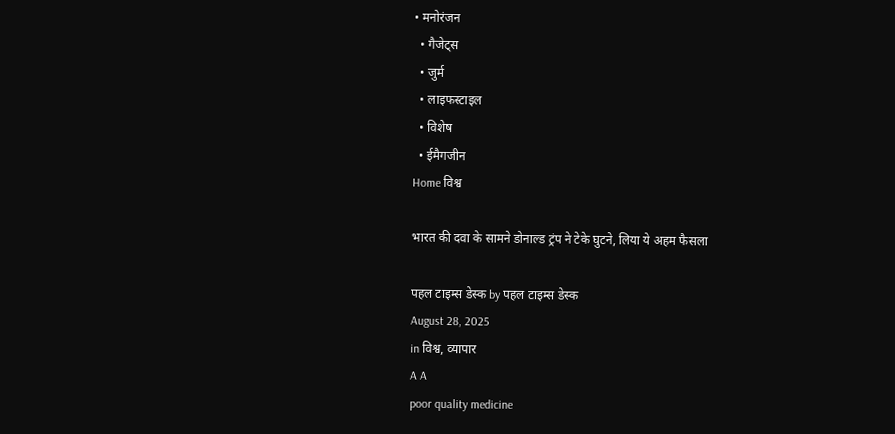• मनोरंजन
  • गैजेट्स
  • जुर्म
  • लाइफस्टाइल
  • विशेष
  • ईमैगजीन
Home विश्व

भारत की दवा के सामने डोनाल्ड ट्रंप ने टेके घुटने, लिया ये अहम फैसला

पहल टाइम्स डेस्क by पहल टाइम्स डेस्क
August 28, 2025
in विश्व, व्यापार
A A
poor quality medicine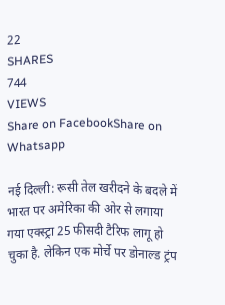22
SHARES
744
VIEWS
Share on FacebookShare on Whatsapp

नई दिल्ली: रूसी तेल खरीदने के बदले में भारत पर अमेरिका की ओर से लगाया गया एक्स्ट्रा 25 फीसदी टैरिफ लागू हो चुका है. लेकिन एक मोर्चे पर डोनाल्ड ट्रंप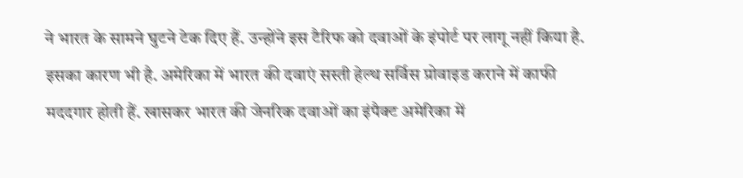ने भारत के सामने घुटने टेक दिए हैं. उन्होंने इस टैरिफ को दवाओं के इंपोर्ट पर लागू नहीं किया है. इसका कारण भी है. अमेरिका में भारत की दवाएं सस्ती हेल्थ सर्विस प्रोवाइड कराने में काफी मददगार होती हैं. खासकर भारत की जेनरिक दवाओं का इंपैक्ट अमेरिका में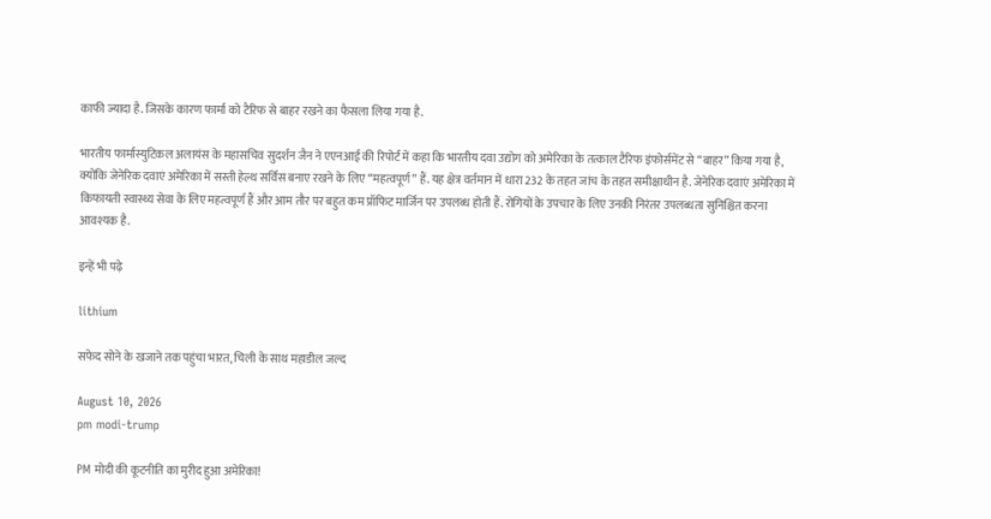काफी ज्यादा है. जिसके कारण फार्मा को टैरिफ से बाहर रखने का फैसला लिया गया है.

भारतीय फार्मास्युटिकल अलायंस के महासचिव सुदर्शन जैन ने एएनआई की रिपोर्ट में कहा कि भारतीय दवा उद्योग को अमेरिका के तत्काल टैरिफ इंफोर्समेंट से “बाहर” किया गया है, क्योंकि जेनेरिक दवाएं अमेरिका में सस्ती हेल्थ सर्विस बनाए रखने के लिए “महत्वपूर्ण” हैं. यह क्षेत्र वर्तमान में धारा 232 के तहत जांच के तहत समीक्षाधीन है. जेनेरिक दवाएं अमेरिका में किफायती स्वास्थ्य सेवा के लिए महत्वपूर्ण हैं और आम तौर पर बहुत कम प्रॉफिट मार्जिन पर उपलब्ध होती हैं. रोगियों के उपचार के लिए उनकी निरंतर उपलब्धता सुनिश्चित करना आवश्यक है.

इन्हें भी पढ़े

lithium

सफेद सोने के खजाने तक पहुंचा भारत, चिली के साथ महाडील जल्द

August 10, 2026
pm modi-trump

PM मोदी की कूटनीति का मुरीद हुआ अमेरिका!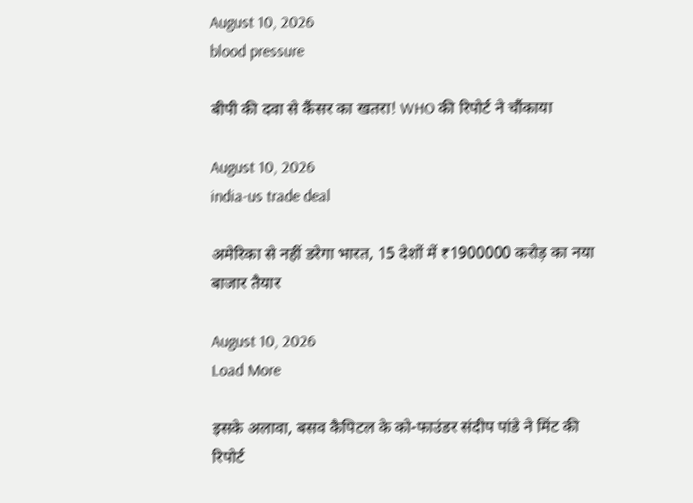August 10, 2026
blood pressure

बीपी की दवा से कैंसर का खतरा! WHO की रिपोर्ट ने चौंकाया

August 10, 2026
india-us trade deal

अमेरिका से नहीं डरेगा भारत, 15 देशों में ₹1900000 करोड़ का नया बाजार तैयार

August 10, 2026
Load More

इसके अलावा, बसव कैपिटल के को-फाउंडर संदीप पांडे ने मिंट की रिपोर्ट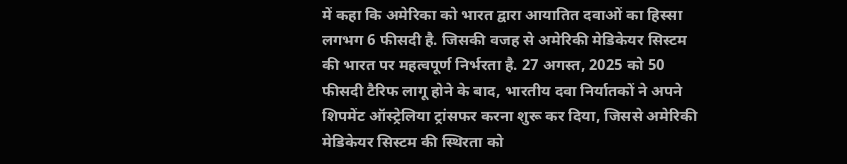में कहा कि अमेरिका को भारत द्वारा आयातित दवाओं का हिस्सा लगभग 6 फीसदी है. जिसकी वजह से अमेरिकी मेडिकेयर सिस्टम की भारत पर महत्वपूर्ण निर्भरता है. 27 अगस्त, 2025 को 50 फीसदी टैरिफ लागू होने के बाद, भारतीय दवा निर्यातकों ने अपने शिपमेंट ऑस्ट्रेलिया ट्रांसफर करना शुरू कर दिया, जिससे अमेरिकी मेडिकेयर सिस्टम की स्थिरता को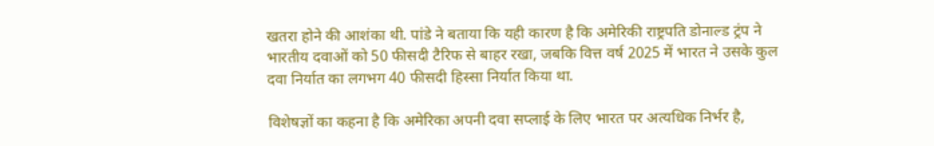खतरा होने की आशंका थी. पांडे ने बताया कि यही कारण है कि अमेरिकी राष्ट्रपति डोनाल्ड ट्रंप ने भारतीय दवाओं को 50 फीसदी टैरिफ से बाहर रखा, जबकि वित्त वर्ष 2025 में भारत ने उसके कुल दवा निर्यात का लगभग 40 फीसदी हिस्सा निर्यात किया था.

विशेषज्ञों का कहना है कि अमेरिका अपनी दवा सप्लाई के लिए भारत पर अत्यधिक निर्भर है,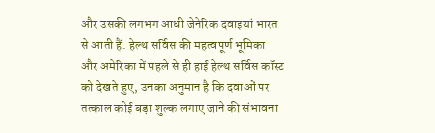और उसकी लगभग आधी जेनेरिक दवाइयां भारत से आती हैं. हेल्थ सर्विस की महत्वपूर्ण भूमिका और अमेरिका में पहले से ही हाई हेल्थ सर्विस कॉस्ट को देखते हुए, उनका अनुमान है कि दवाओं पर तत्काल कोई बड़ा शुल्क लगाए जाने की संभावना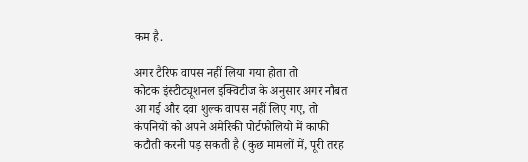कम है.

अगर टैरिफ वापस नहीं लिया गया होता तो
कोटक इंस्टीट्यूशनल इक्विटीज के अनुसार अगर नौबत आ गई और दवा शुल्क वापस नहीं लिए गए, तो कंपनियों को अपने अमेरिकी पोर्टफोलियो में काफी कटौती करनी पड़ सकती है (कुछ मामलों में, पूरी तरह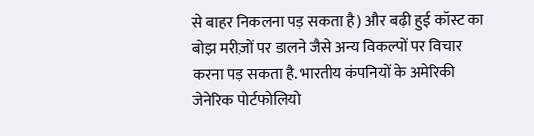से बाहर निकलना पड़ सकता है) और बढ़ी हुई कॉस्ट का बोझ मरीज़ों पर डालने जैसे अन्य विकल्पों पर विचार करना पड़ सकता है. भारतीय कंपनियों के अमेरिकी जेनेरिक पोर्टफोलियो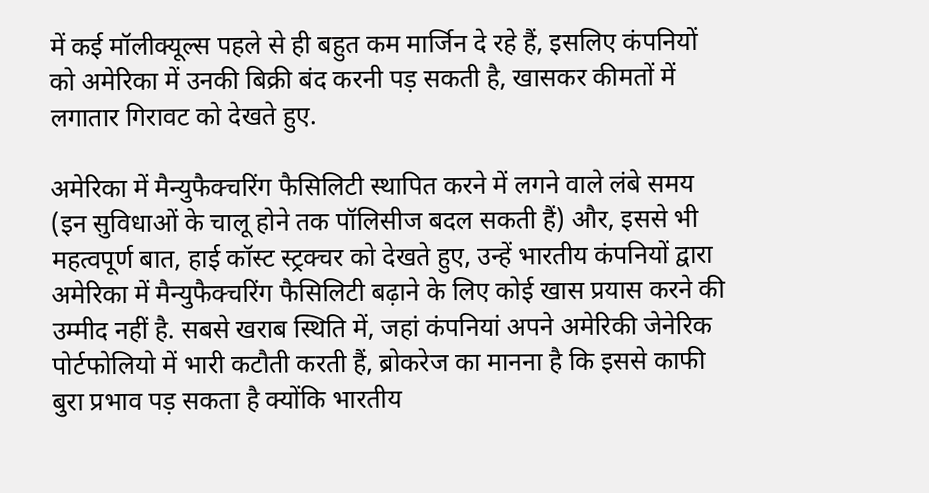में कई मॉलीक्यूल्स पहले से ही बहुत कम मार्जिन दे रहे हैं, इसलिए कंपनियों को अमेरिका में उनकी बिक्री बंद करनी पड़ सकती है, खासकर कीमतों में लगातार गिरावट को देखते हुए.

अमेरिका में मैन्युफैक्चरिंग फैसिलिटी स्थापित करने में लगने वाले लंबे समय (इन सुविधाओं के चालू होने तक पॉलिसीज बदल सकती हैं) और, इससे भी महत्वपूर्ण बात, हाई कॉस्ट स्ट्रक्चर को देखते हुए, उन्हें भारतीय कंपनियों द्वारा अमेरिका में मैन्युफैक्चरिंग फैसिलिटी बढ़ाने के लिए कोई खास प्रयास करने की उम्मीद नहीं है. सबसे खराब स्थिति में, जहां कंपनियां अपने अमेरिकी जेनेरिक पोर्टफोलियो में भारी कटौती करती हैं, ब्रोकरेज का मानना है कि इससे काफी बुरा प्रभाव पड़ सकता है क्योंकि भारतीय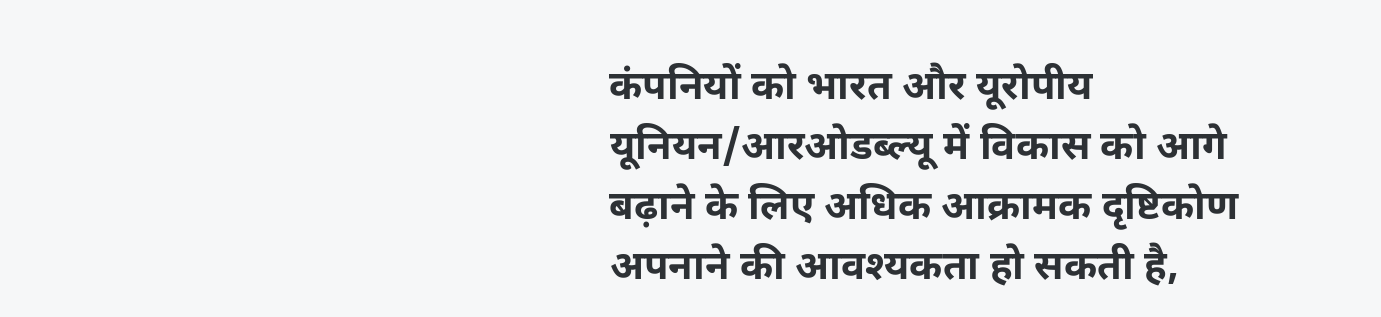कंपनियों को भारत और यूरोपीय यूनियन/आरओडब्ल्यू में विकास को आगे बढ़ाने के लिए अधिक आक्रामक दृष्टिकोण अपनाने की आवश्यकता हो सकती है,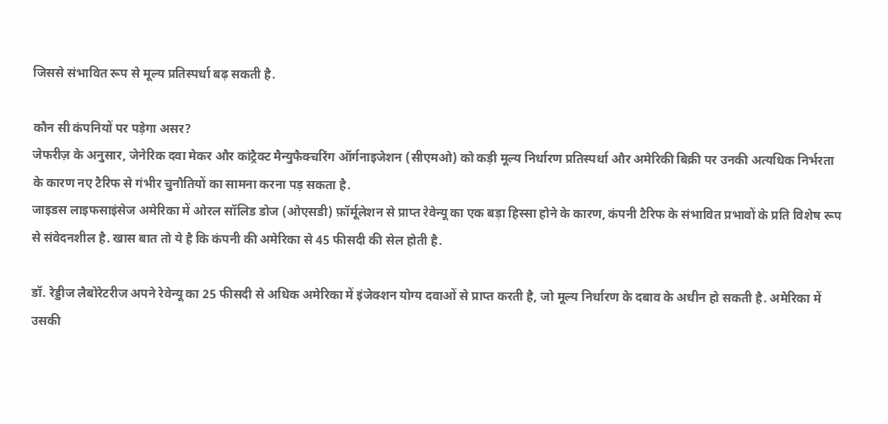जिससे संभावित रूप से मूल्य प्रतिस्पर्धा बढ़ सकती है.

कौन सी कंपनियों पर पड़ेगा असर?
जेफरीज़ के अनुसार, जेनेरिक दवा मेकर और कांट्रैक्ट मैन्युफैक्चरिंग ऑर्गनाइजेशन (सीएमओ) को कड़ी मूल्य निर्धारण प्रतिस्पर्धा और अमेरिकी बिक्री पर उनकी अत्यधिक निर्भरता के कारण नए टैरिफ से गंभीर चुनौतियों का सामना करना पड़ सकता है.
जाइडस लाइफसाइंसेज अमेरिका में ओरल सॉलिड डोज (ओएसडी) फ़ॉर्मूलेशन से प्राप्त रेवेन्यू का एक बड़ा हिस्सा होने के कारण, कंपनी टैरिफ के संभावित प्रभावों के प्रति विशेष रूप से संवेदनशील है. खास बात तो ये है कि कंपनी की अमेरिका से 45 फीसदी की सेल होती है.

डॉ. रेड्डीज लैबोरेटरीज अपने रेवेन्यू का 25 फीसदी से अधिक अमेरिका में इंजेक्शन योग्य दवाओं से प्राप्त करती है, जो मूल्य निर्धारण के दबाव के अधीन हो सकती है. अमेरिका में उसकी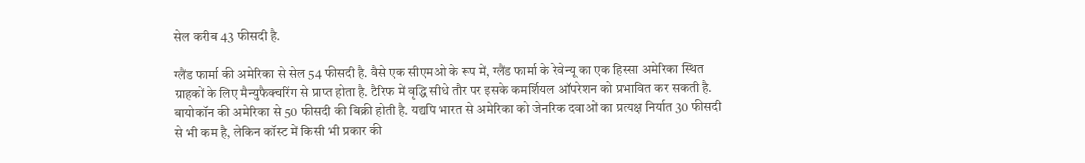सेल करीब 43 फीसदी है.

ग्लैंड फार्मा की अमेरिका से सेल 54 फीसदी है. वैसे एक सीएमओ के रूप में, ग्लैंड फार्मा के रेवेन्यू का एक हिस्सा अमेरिका स्थित ग्राहकों के लिए मैन्युफैक्चरिंग से प्राप्त होता है. टैरिफ में वृद्धि सीधे तौर पर इसके कमर्शियल ऑपरेशन को प्रभावित कर सकती है.
बायोकॉन की अमेरिका से 50 फीसदी की बिक्री होती है. यद्यपि भारत से अमेरिका को जेनरिक दवाओं का प्रत्यक्ष निर्यात 30 फीसदी से भी कम है, लेकिन कॉस्ट में किसी भी प्रकार की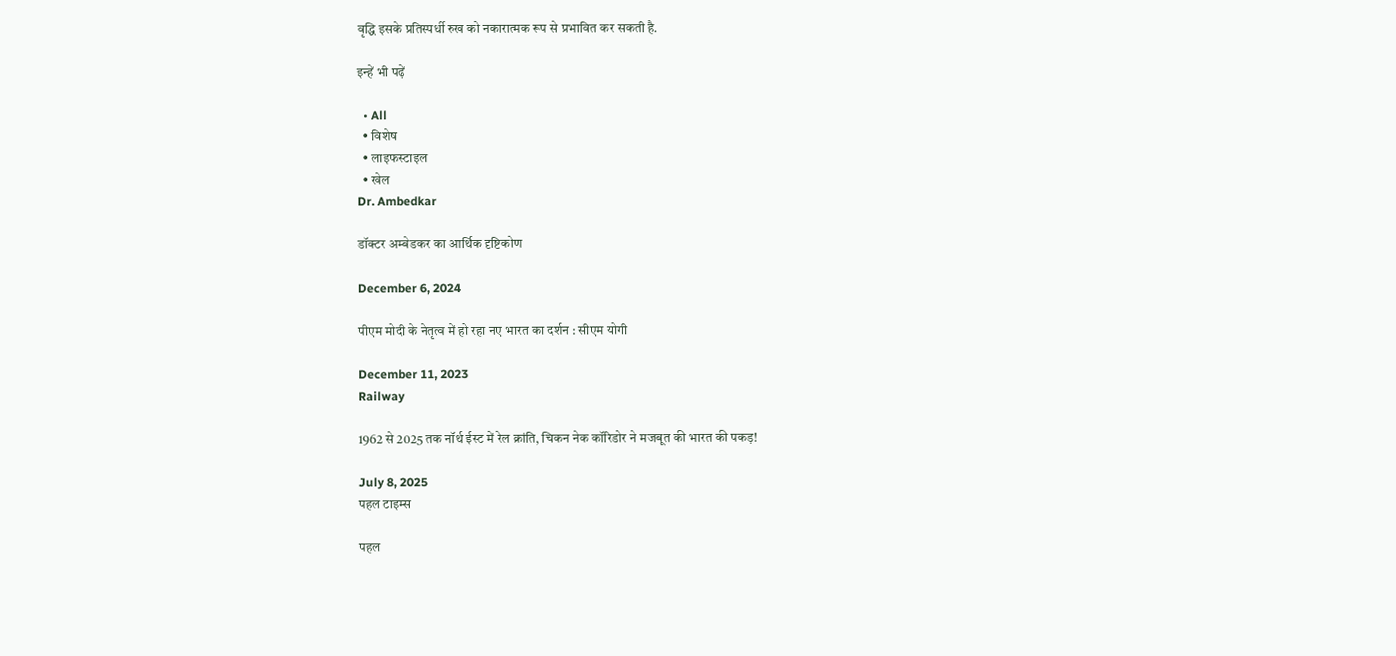वृद्धि इसके प्रतिस्पर्धी रुख को नकारात्मक रूप से प्रभावित कर सकती है.

इन्हें भी पढ़ें

  • All
  • विशेष
  • लाइफस्टाइल
  • खेल
Dr. Ambedkar

डॉक्टर अम्बेडकर का आर्थिक दृष्टिकोण

December 6, 2024

पीएम मोदी के नेतृत्व में हो रहा नए भारत का दर्शन : सीएम योगी

December 11, 2023
Railway

1962 से 2025 तक नॉर्थ ईस्ट में रेल क्रांति, चिकन नेक कॉरिडोर ने मजबूत की भारत की पकड़!

July 8, 2025
पहल टाइम्स

पहल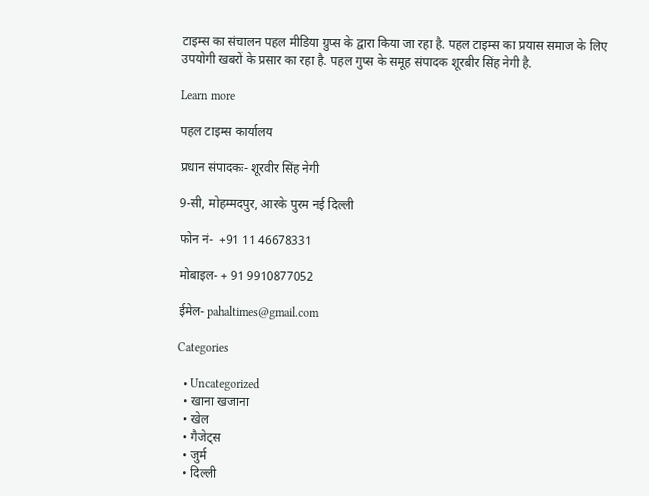टाइम्स का संचालन पहल मीडिया ग्रुप्स के द्वारा किया जा रहा है. पहल टाइम्स का प्रयास समाज के लिए उपयोगी खबरों के प्रसार का रहा है. पहल गुप्स के समूह संपादक शूरबीर सिंह नेगी है.

Learn more

पहल टाइम्स कार्यालय

प्रधान संपादकः- शूरवीर सिंह नेगी

9-सी, मोहम्मदपुर, आरके पुरम नई दिल्ली

फोन नं-  +91 11 46678331

मोबाइल- + 91 9910877052

ईमेल- pahaltimes@gmail.com

Categories

  • Uncategorized
  • खाना खजाना
  • खेल
  • गैजेट्स
  • जुर्म
  • दिल्ली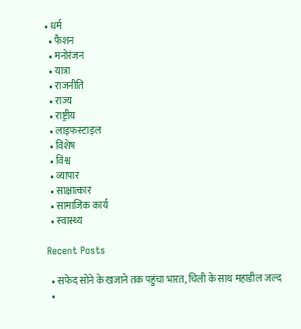• धर्म
  • फैशन
  • मनोरंजन
  • यात्रा
  • राजनीति
  • राज्य
  • राष्ट्रीय
  • लाइफस्टाइल
  • विशेष
  • विश्व
  • व्यापार
  • साक्षात्कार
  • सामाजिक कार्य
  • स्वास्थ्य

Recent Posts

  • सफेद सोने के खजाने तक पहुंचा भारत, चिली के साथ महाडील जल्द
  •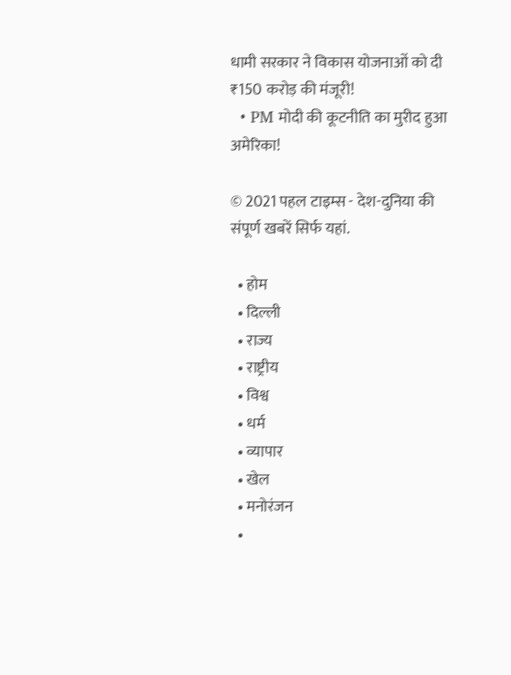धामी सरकार ने विकास योजनाओं को दी ₹150 करोड़ की मंजूरी!
  • PM मोदी की कूटनीति का मुरीद हुआ अमेरिका!

© 2021 पहल टाइम्स - देश-दुनिया की संपूर्ण खबरें सिर्फ यहां.

  • होम
  • दिल्ली
  • राज्य
  • राष्ट्रीय
  • विश्व
  • धर्म
  • व्यापार
  • खेल
  • मनोरंजन
  •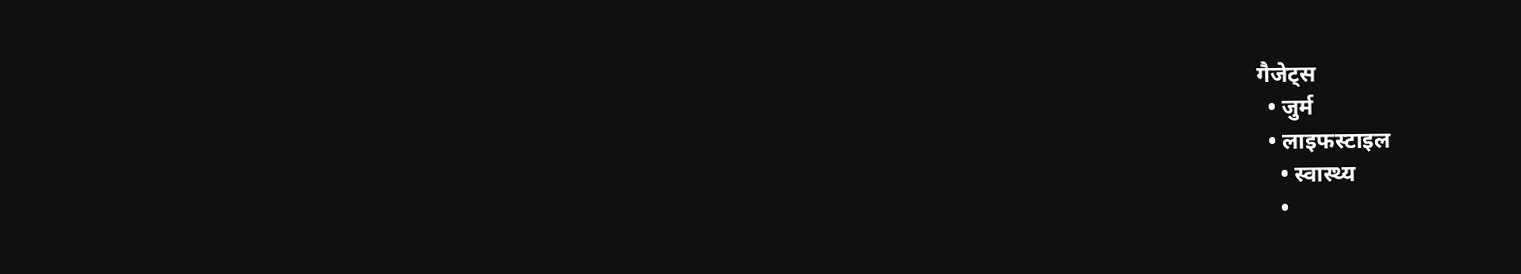गैजेट्स
  • जुर्म
  • लाइफस्टाइल
    • स्वास्थ्य
    •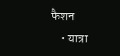फैशन
    • यात्रा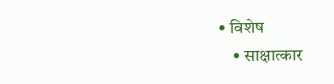• विशेष
    • साक्षात्कार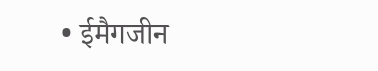• ईमैगजीन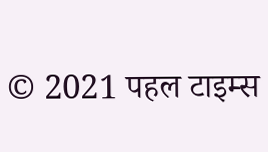© 2021 पहल टाइम्स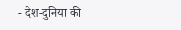- देश-दुनिया की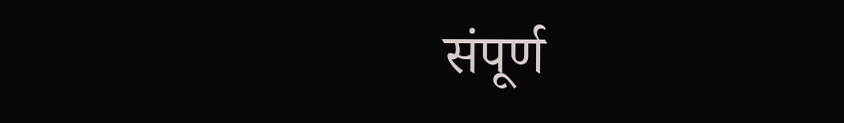संपूर्ण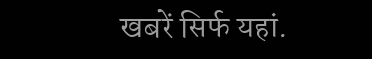खबरें सिर्फ यहां.